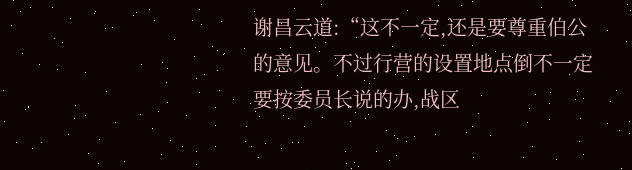谢昌云道:“这不一定,还是要尊重伯公的意见。不过行营的设置地点倒不一定要按委员长说的办,战区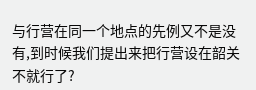与行营在同一个地点的先例又不是没有,到时候我们提出来把行营设在韶关不就行了?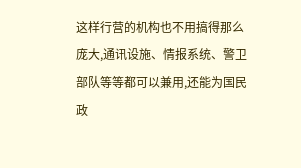这样行营的机构也不用搞得那么庞大,通讯设施、情报系统、警卫部队等等都可以兼用,还能为国民政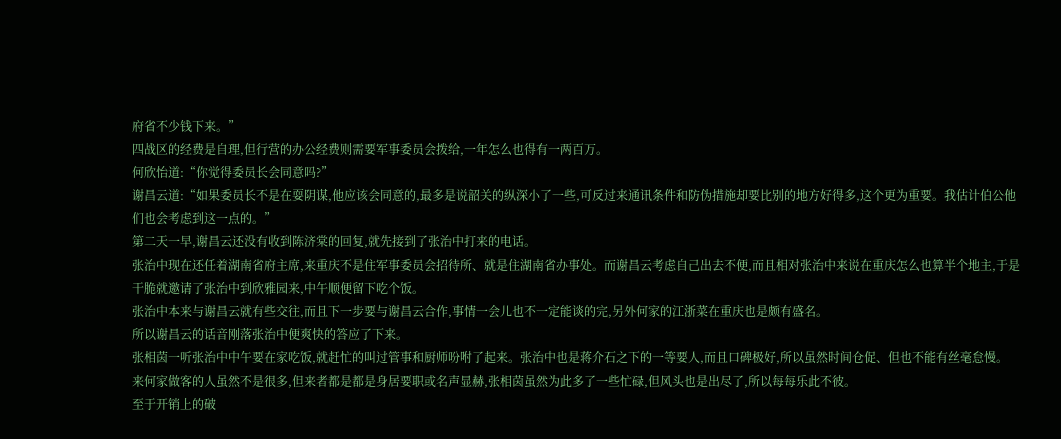府省不少钱下来。”
四战区的经费是自理,但行营的办公经费则需要军事委员会拨给,一年怎么也得有一两百万。
何欣怡道:“你觉得委员长会同意吗?”
谢昌云道:“如果委员长不是在耍阴谋,他应该会同意的,最多是说韶关的纵深小了一些,可反过来通讯条件和防伪措施却要比别的地方好得多,这个更为重要。我估计伯公他们也会考虑到这一点的。”
第二天一早,谢昌云还没有收到陈济棠的回复,就先接到了张治中打来的电话。
张治中现在还任着湖南省府主席,来重庆不是住军事委员会招待所、就是住湖南省办事处。而谢昌云考虑自己出去不便,而且相对张治中来说在重庆怎么也算半个地主,于是干脆就邀请了张治中到欣雅园来,中午顺便留下吃个饭。
张治中本来与谢昌云就有些交往,而且下一步要与谢昌云合作,事情一会儿也不一定能谈的完,另外何家的江浙菜在重庆也是颇有盛名。
所以谢昌云的话音刚落张治中便爽快的答应了下来。
张相茵一听张治中中午要在家吃饭,就赶忙的叫过管事和厨师吩咐了起来。张治中也是蒋介石之下的一等要人,而且口碑极好,所以虽然时间仓促、但也不能有丝毫怠慢。
来何家做客的人虽然不是很多,但来者都是都是身居要职或名声显赫,张相茵虽然为此多了一些忙碌,但风头也是出尽了,所以每每乐此不彼。
至于开销上的破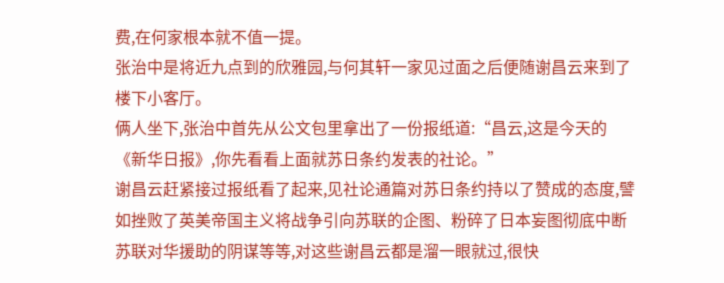费,在何家根本就不值一提。
张治中是将近九点到的欣雅园,与何其轩一家见过面之后便随谢昌云来到了楼下小客厅。
俩人坐下,张治中首先从公文包里拿出了一份报纸道:“昌云,这是今天的《新华日报》,你先看看上面就苏日条约发表的社论。”
谢昌云赶紧接过报纸看了起来,见社论通篇对苏日条约持以了赞成的态度,譬如挫败了英美帝国主义将战争引向苏联的企图、粉碎了日本妄图彻底中断苏联对华援助的阴谋等等,对这些谢昌云都是溜一眼就过,很快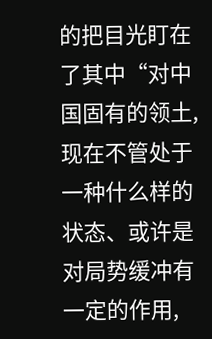的把目光盯在了其中“对中国固有的领土,现在不管处于一种什么样的状态、或许是对局势缓冲有一定的作用,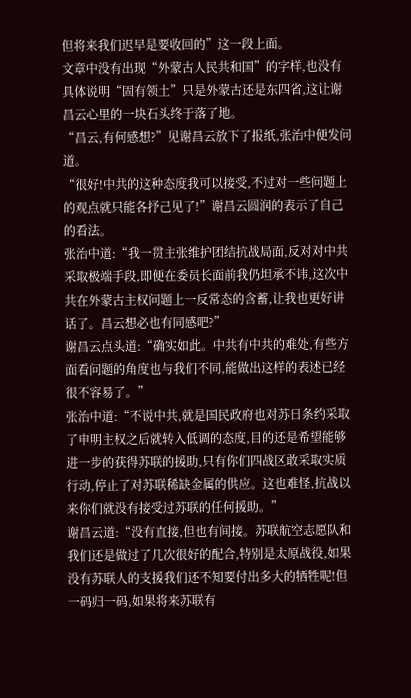但将来我们迟早是要收回的”这一段上面。
文章中没有出现“外蒙古人民共和国”的字样,也没有具体说明“固有领土”只是外蒙古还是东四省,这让谢昌云心里的一块石头终于落了地。
“昌云,有何感想?”见谢昌云放下了报纸,张治中便发问道。
“很好!中共的这种态度我可以接受,不过对一些问题上的观点就只能各抒己见了!”谢昌云圆润的表示了自己的看法。
张治中道:“我一贯主张维护团结抗战局面,反对对中共采取极端手段,即便在委员长面前我仍坦承不讳,这次中共在外蒙古主权问题上一反常态的含蓄,让我也更好讲话了。昌云想必也有同感吧?”
谢昌云点头道:“确实如此。中共有中共的难处,有些方面看问题的角度也与我们不同,能做出这样的表述已经很不容易了。”
张治中道:“不说中共,就是国民政府也对苏日条约采取了申明主权之后就转入低调的态度,目的还是希望能够进一步的获得苏联的援助,只有你们四战区敢采取实质行动,停止了对苏联稀缺金属的供应。这也难怪,抗战以来你们就没有接受过苏联的任何援助。”
谢昌云道:“没有直接,但也有间接。苏联航空志愿队和我们还是做过了几次很好的配合,特别是太原战役,如果没有苏联人的支援我们还不知要付出多大的牺牲呢!但一码归一码,如果将来苏联有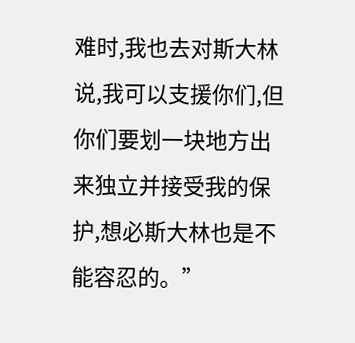难时,我也去对斯大林说,我可以支援你们,但你们要划一块地方出来独立并接受我的保护,想必斯大林也是不能容忍的。”